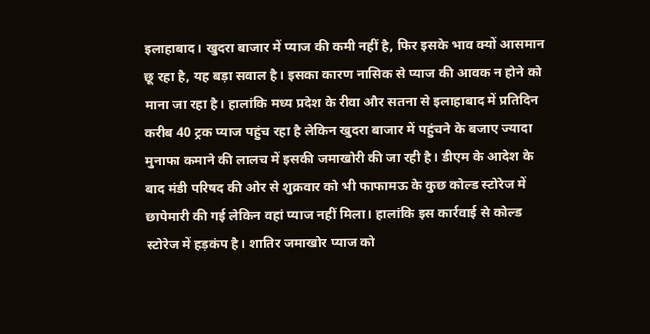इलाहाबाद। खुदरा बाजार में प्याज की कमी नहीं है, फिर इसके भाव क्यों आसमान छू रहा है, यह बड़ा सवाल है। इसका कारण नासिक से प्याज की आवक न होने को माना जा रहा है। हालांकि मध्य प्रदेश के रीवा और सतना से इलाहाबाद में प्रतिदिन करीब 40 ट्रक प्याज पहुंच रहा है लेकिन खुदरा बाजार में पहुंचने के बजाए ज्यादा मुनाफा कमाने की लालच में इसकी जमाखोरी की जा रही है। डीएम के आदेश के बाद मंडी परिषद की ओर से शुक्रवार को भी फाफामऊ के कुछ कोल्ड स्टोरेज में छापेमारी की गई लेकिन वहां प्याज नहीं मिला। हालांकि इस कार्रवाई से कोल्ड स्टोरेज में हड़कंप है। शातिर जमाखोर प्याज को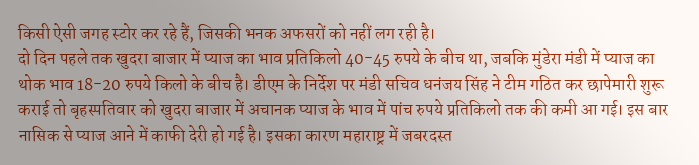किसी ऐसी जगह स्टोर कर रहे हैं, जिसकी भनक अफसरों को नहीं लग रही है।
दो दिन पहले तक खुदरा बाजार में प्याज का भाव प्रतिकिलो 40-45 रुपये के बीच था, जबकि मुंडेरा मंडी में प्याज का थोक भाव 18-20 रुपये किलो के बीच है। डीएम के निर्देश पर मंडी सचिव धनंजय सिंह ने टीम गठित कर छापेमारी शुरू कराई तो बृहस्पतिवार को खुदरा बाजार में अचानक प्याज के भाव में पांच रुपये प्रतिकिलो तक की कमी आ गई। इस बार नासिक से प्याज आने में काफी देरी हो गई है। इसका कारण महाराष्ट्र में जबरदस्त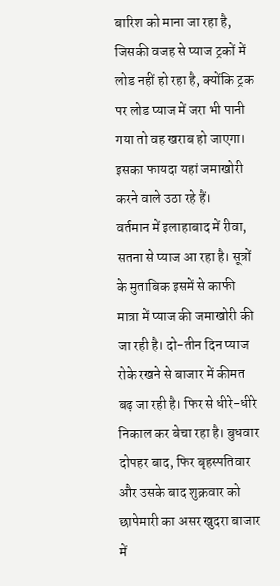बारिश को माना जा रहा है, जिसकी वजह से प्याज ट्रकों में लोड नहीं हो रहा है, क्योंकि ट्रक पर लोड प्याज में जरा भी पानी गया तो वह खराब हो जाएगा। इसका फायदा यहां जमाखोरी करने वाले उठा रहे हैं।
वर्तमान में इलाहाबाद में रीवा, सतना से प्याज आ रहा है। सूत्रों के मुताबिक इसमें से काफी मात्रा में प्याज की जमाखोरी की जा रही है। दो-तीन दिन प्याज रोके रखने से बाजार में कीमत बढ़ जा रही है। फिर से धीरे-धीरे निकाल कर बेचा रहा है। बुधवार दोपहर बाद, फिर बृहस्पतिवार और उसके बाद शुक्रवार को छापेमारी का असर खुदरा बाजार में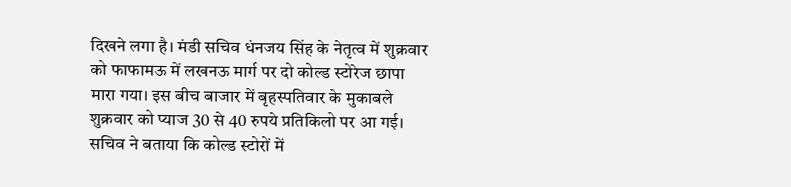दिखने लगा है। मंडी सचिव धंनजय सिंह के नेतृत्व में शुक्रवार को फाफामऊ में लखनऊ मार्ग पर दो कोल्ड स्टोरेज छापा मारा गया। इस बीच बाजार में बृहस्पतिवार के मुकाबले शुक्रवार को प्याज 30 से 40 रुपये प्रतिकिलो पर आ गई। सचिव ने बताया कि कोल्ड स्टोरों में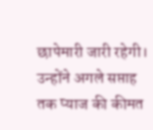छापेमारी जारी रहेगी। उन्होंने अगले सप्ताह तक प्याज की कीमत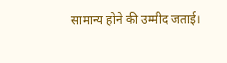सामान्य होने की उम्मीद जताई।